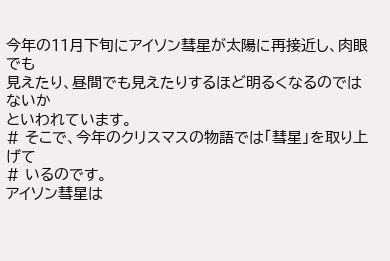今年の11月下旬にアイソン彗星が太陽に再接近し、肉眼でも
見えたり、昼間でも見えたりするほど明るくなるのではないか
といわれています。
# そこで、今年のクリスマスの物語では「彗星」を取り上げて
# いるのです。
アイソン彗星は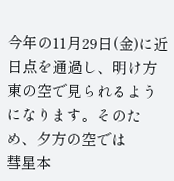今年の11月29日(金)に近日点を通過し、明け方
東の空で見られるようになります。そのため、夕方の空では
彗星本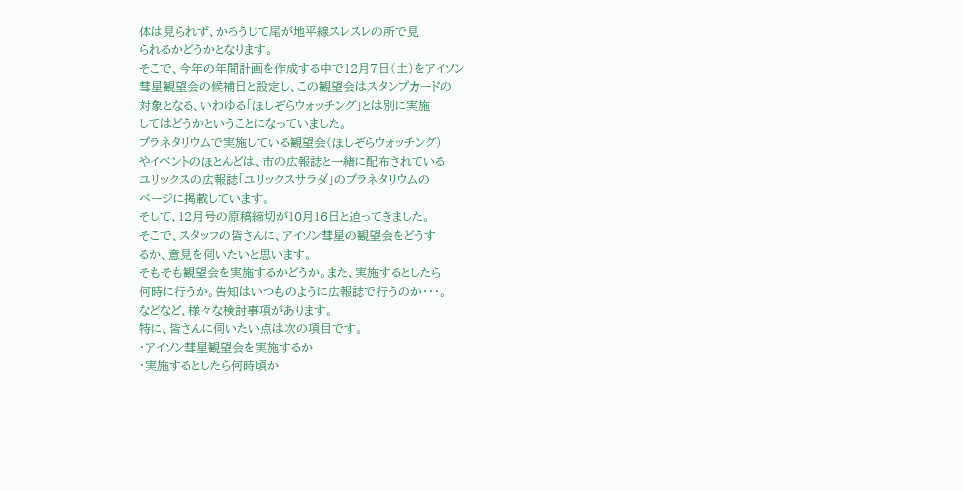体は見られず、かろうじて尾が地平線スレスレの所で見
られるかどうかとなります。
そこで、今年の年間計画を作成する中で12月7日(土)をアイソン
彗星観望会の候補日と設定し、この観望会はスタンプカードの
対象となる、いわゆる「ほしぞらウォッチング」とは別に実施
してはどうかということになっていました。
プラネタリウムで実施している観望会(ほしぞらウォッチング)
やイベントのほとんどは、市の広報誌と一緒に配布されている
ユリックスの広報誌「ユリックスサラダ」のプラネタリウムの
ページに掲載しています。
そして、12月号の原稿締切が10月16日と迫ってきました。
そこで、スタッフの皆さんに、アイソン彗星の観望会をどうす
るか、意見を伺いたいと思います。
そもそも観望会を実施するかどうか。また、実施するとしたら
何時に行うか。告知はいつものように広報誌で行うのか・・・。
などなど、様々な検討事項があります。
特に、皆さんに伺いたい点は次の項目です。
・アイソン彗星観望会を実施するか
・実施するとしたら何時頃か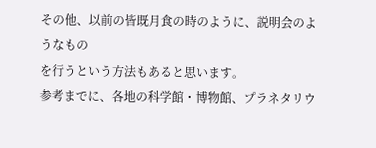その他、以前の皆既月食の時のように、説明会のようなもの
を行うという方法もあると思います。
参考までに、各地の科学館・博物館、プラネタリウ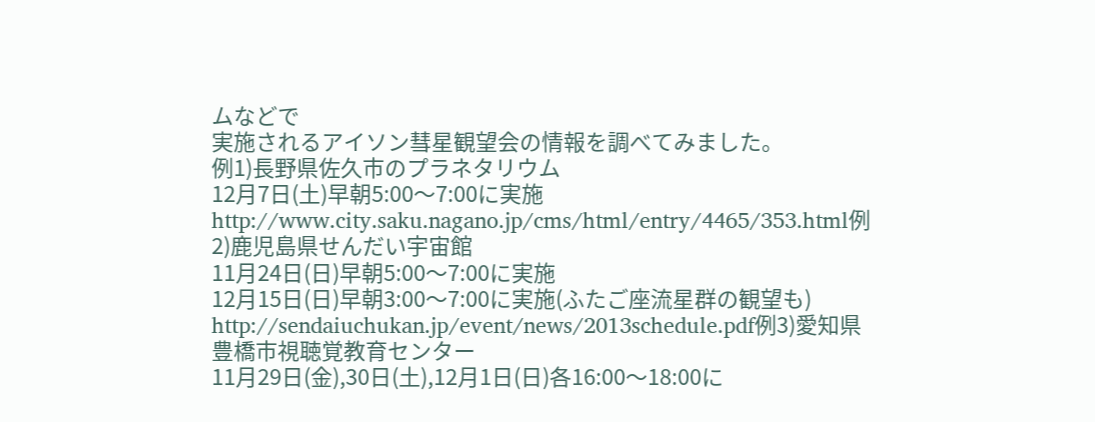ムなどで
実施されるアイソン彗星観望会の情報を調べてみました。
例1)長野県佐久市のプラネタリウム
12月7日(土)早朝5:00〜7:00に実施
http://www.city.saku.nagano.jp/cms/html/entry/4465/353.html例2)鹿児島県せんだい宇宙館
11月24日(日)早朝5:00〜7:00に実施
12月15日(日)早朝3:00〜7:00に実施(ふたご座流星群の観望も)
http://sendaiuchukan.jp/event/news/2013schedule.pdf例3)愛知県豊橋市視聴覚教育センター
11月29日(金),30日(土),12月1日(日)各16:00〜18:00に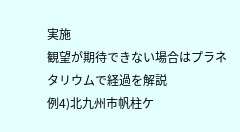実施
観望が期待できない場合はプラネタリウムで経過を解説
例4)北九州市帆柱ケ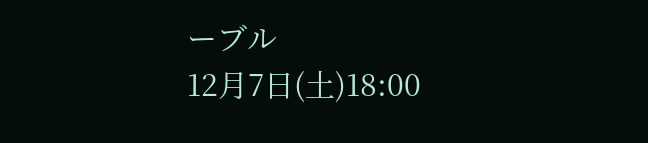ーブル
12月7日(土)18:00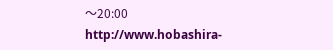〜20:00
http://www.hobashira-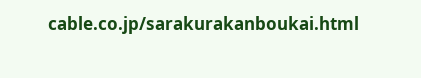cable.co.jp/sarakurakanboukai.html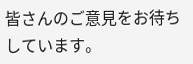皆さんのご意見をお待ちしています。